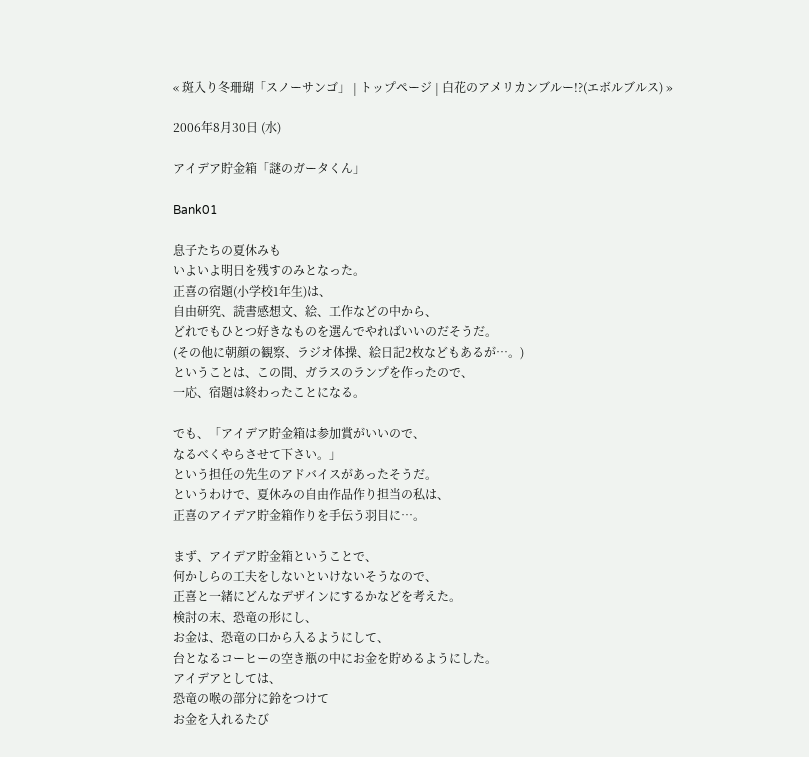« 斑入り冬珊瑚「スノーサンゴ」 | トップページ | 白花のアメリカンブルー!?(エボルブルス) »

2006年8月30日 (水)

アイデア貯金箱「謎のガータくん」

Bank01

息子たちの夏休みも
いよいよ明日を残すのみとなった。
正喜の宿題(小学校1年生)は、
自由研究、読書感想文、絵、工作などの中から、
どれでもひとつ好きなものを選んでやればいいのだそうだ。
(その他に朝顔の観察、ラジオ体操、絵日記2枚などもあるが…。)
ということは、この間、ガラスのランプを作ったので、
一応、宿題は終わったことになる。

でも、「アイデア貯金箱は参加賞がいいので、
なるべくやらさせて下さい。」
という担任の先生のアドバイスがあったそうだ。
というわけで、夏休みの自由作品作り担当の私は、
正喜のアイデア貯金箱作りを手伝う羽目に…。

まず、アイデア貯金箱ということで、
何かしらの工夫をしないといけないそうなので、
正喜と一緒にどんなデザインにするかなどを考えた。
検討の末、恐竜の形にし、
お金は、恐竜の口から入るようにして、
台となるコーヒーの空き瓶の中にお金を貯めるようにした。
アイデアとしては、
恐竜の喉の部分に鈴をつけて
お金を入れるたび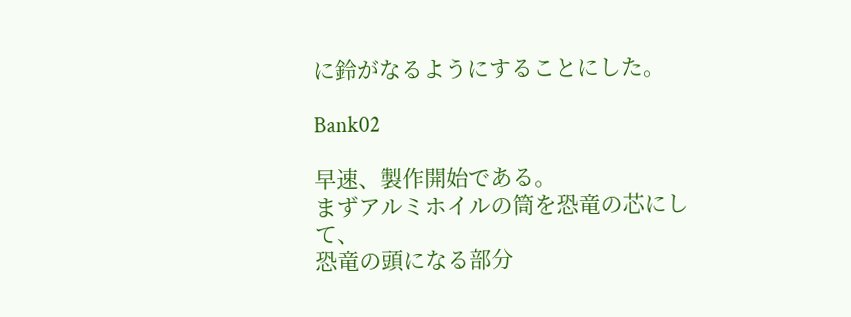に鈴がなるようにすることにした。

Bank02

早速、製作開始である。
まずアルミホイルの筒を恐竜の芯にして、
恐竜の頭になる部分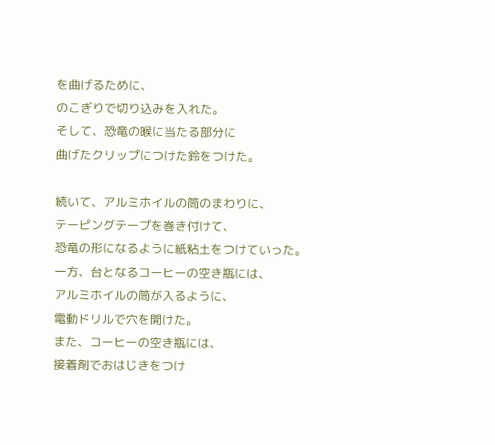を曲げるために、
のこぎりで切り込みを入れた。
そして、恐竜の喉に当たる部分に
曲げたクリップにつけた鈴をつけた。

続いて、アルミホイルの筒のまわりに、
テーピングテープを巻き付けて、
恐竜の形になるように紙粘土をつけていった。
一方、台となるコーヒーの空き瓶には、
アルミホイルの筒が入るように、
電動ドリルで穴を開けた。
また、コーヒーの空き瓶には、
接着剤でおはじきをつけ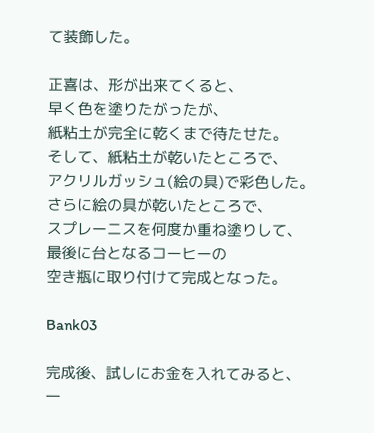て装飾した。

正喜は、形が出来てくると、
早く色を塗りたがったが、
紙粘土が完全に乾くまで待たせた。
そして、紙粘土が乾いたところで、
アクリルガッシュ(絵の具)で彩色した。
さらに絵の具が乾いたところで、
スプレーニスを何度か重ね塗りして、
最後に台となるコーヒーの
空き瓶に取り付けて完成となった。

Bank03

完成後、試しにお金を入れてみると、
一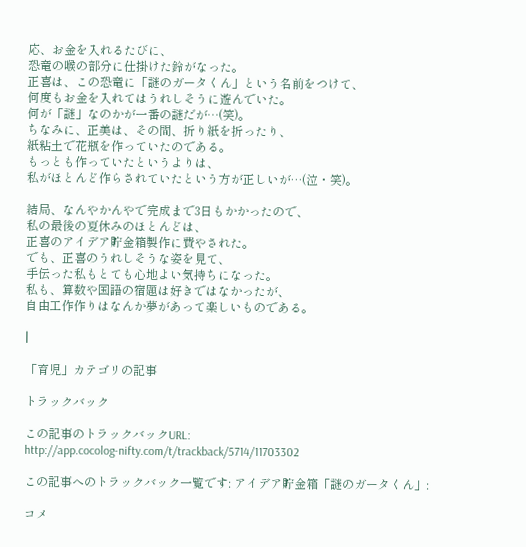応、お金を入れるたびに、
恐竜の喉の部分に仕掛けた鈴がなった。
正喜は、この恐竜に「謎のガータくん」という名前をつけて、
何度もお金を入れてはうれしそうに遊んでいた。
何が「謎」なのかが一番の謎だが…(笑)。
ちなみに、正美は、その間、折り紙を折ったり、
紙粘土で花瓶を作っていたのである。
もっとも作っていたというよりは、
私がほとんど作らされていたという方が正しいが…(泣・笑)。

結局、なんやかんやで完成まで3日もかかったので、
私の最後の夏休みのほとんどは、
正喜のアイデア貯金箱製作に費やされた。
でも、正喜のうれしそうな姿を見て、
手伝った私もとても心地よい気持ちになった。
私も、算数や国語の宿題は好きではなかったが、
自由工作作りはなんか夢があって楽しいものである。

|

「育児」カテゴリの記事

トラックバック

この記事のトラックバックURL:
http://app.cocolog-nifty.com/t/trackback/5714/11703302

この記事へのトラックバック一覧です: アイデア貯金箱「謎のガータくん」:

コメ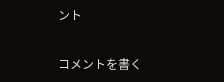ント

コメントを書く